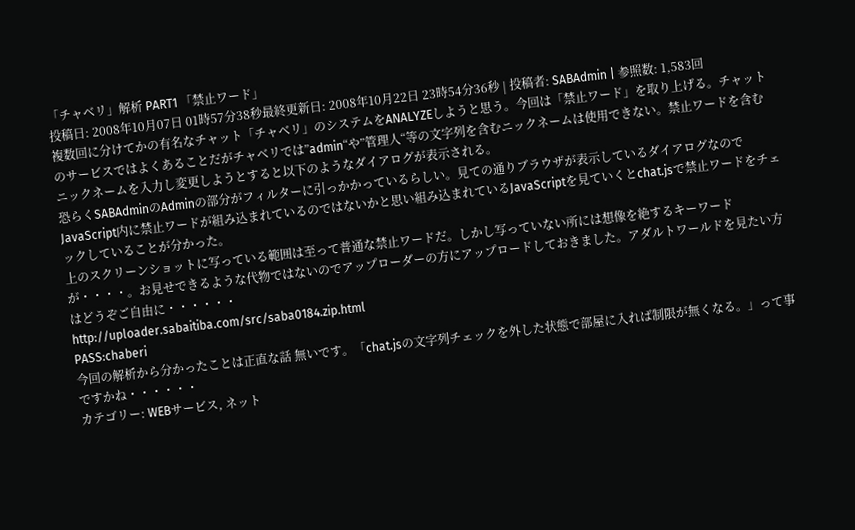「チャベリ」解析 PART1 「禁止ワード」
投稿日: 2008年10月07日 01時57分38秒最終更新日: 2008年10月22日 23時54分36秒 | 投稿者: SABAdmin | 参照数: 1,583回
複数回に分けてかの有名なチャット「チャベリ」のシステムをANALYZEしようと思う。今回は「禁止ワード」を取り上げる。チャットのサービスではよくあることだがチャベリでは”admin“や”管理人“等の文字列を含むニックネームは使用できない。禁止ワードを含むニックネームを入力し変更しようとすると以下のようなダイアログが表示される。
恐らくSABAdminのAdminの部分がフィルターに引っかかっているらしい。見ての通りブラウザが表示しているダイアログなのでJavaScript内に禁止ワードが組み込まれているのではないかと思い組み込まれているJavaScriptを見ていくとchat.jsで禁止ワードをチェックしていることが分かった。
上のスクリーンショットに写っている範囲は至って普通な禁止ワードだ。しかし写っていない所には想像を絶するキーワードが・・・・。お見せできるような代物ではないのでアップローダーの方にアップロードしておきました。アダルトワールドを見たい方はどうぞご自由に・・・・・・
http://uploader.sabaitiba.com/src/saba0184.zip.html
PASS:chaberi
今回の解析から分かったことは正直な話 無いです。「chat.jsの文字列チェックを外した状態で部屋に入れば制限が無くなる。」って事ですかね・・・・・・
カテゴリー: WEBサービス, ネット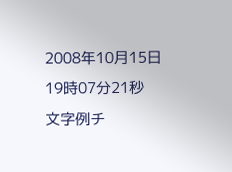2008年10月15日 19時07分21秒
文字例チ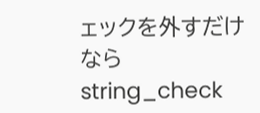ェックを外すだけなら
string_check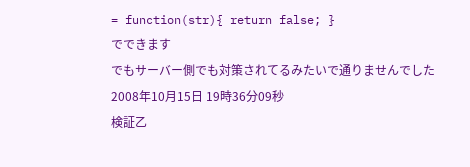= function(str){ return false; }
でできます
でもサーバー側でも対策されてるみたいで通りませんでした
2008年10月15日 19時36分09秒
検証乙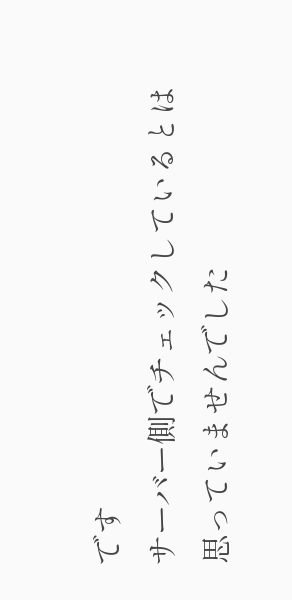です
サーバー側でチェックしているとは思っていませんでした